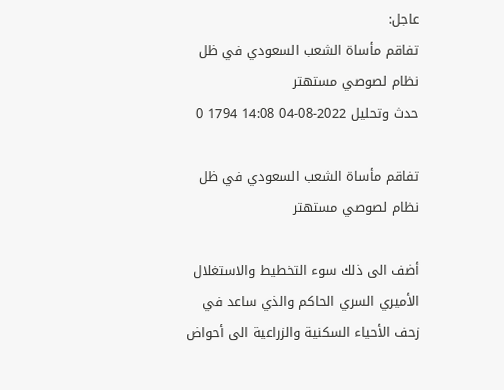عاجل:
تفاقم مأساة الشعب السعودي في ظل نظام لصوصي مستهتر
حدث وتحليل 2022-08-04 14:08 1794 0

تفاقم مأساة الشعب السعودي في ظل نظام لصوصي مستهتر

أضف الى ذلك سوء التخطيط والاستغلال الأميري السري الحاكم والذي ساعد في زحف الأحياء السكنية والزراعية الى أحواض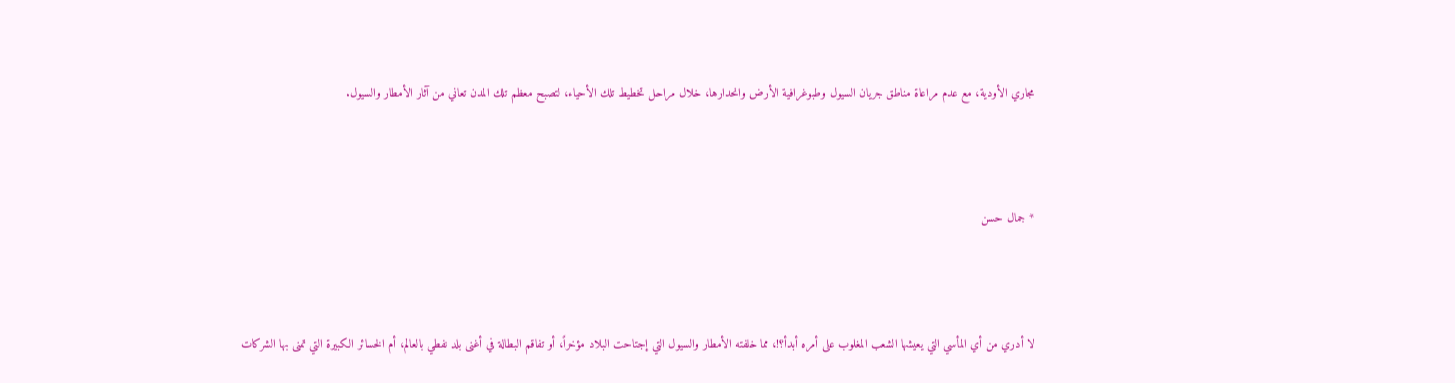مجاري الأودية، مع عدم مراعاة مناطق جريان السيول وطبوغرافية الأرض وانحدارها، خلال مراحل تخطيط تلك الأحياء، لتصبح معظم تلك المدن تعاني من آثار الأمطار والسيول.



* جمال حسن



لا أدري من أي المأسي التي يعيشها الشعب المغلوب على أمره أبدأ؟!، مما خلفته الأمطار والسيول التي إجتاحت البلاد مؤخراً، أو تفاقم البطالة في أغنى بلد نفطي بالعالم، أم الخسائر الكبيرة التي تمنى بها الشركات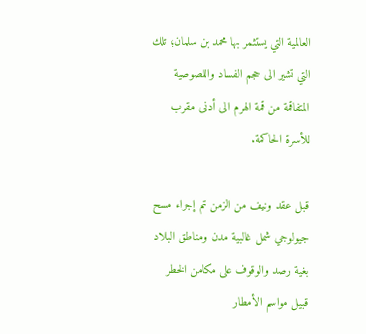العالمية التي يستثمر بها محمد بن سلمان؛ تلك التي تشير الى حجم الفساد واللصوصية المتفاقمة من قمة الهرم الى أدنى مقرب للأسرة الحاكمة.

قبل عقد ونيف من الزمن تم إجراء مسح جيولوجي شمل غالبية مدن ومناطق البلاد بغية رصد والوقوف على مكامن الخطر قبيل مواسم الأمطار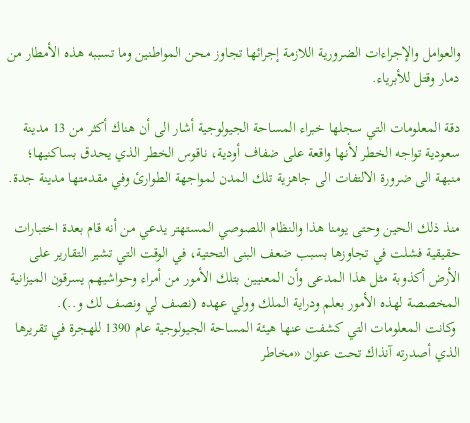والعوامل والإجراءات الضرورية اللازمة إجرائها تجاوز محن المواطنين وما تسببه هذه الأمطار من دمار وقتل للأبرياء.

دقة المعلومات التي سجلها خبراء المساحة الجيولوجية أشار الى أن هناك أكثر من 13 مدينة سعودية تواجه الخطر لأنها واقعة على ضفاف أودية، ناقوس الخطر الذي يحدق بساكنيها؛ منبهة الى ضرورة الالتفات الى جاهزية تلك المدن لمواجهة الطوارئ وفي مقدمتها مدينة جدة.

منذ ذلك الحين وحتى يومنا هذا والنظام اللصوصي المستهتر يدعي من أنه قام بعدة اختبارات حقيقية فشلت في تجاوزها بسبب ضعف البنى التحتية، في الوقت التي تشير التقارير على الأرض أكذوبة مثل هذا المدعى وأن المعنيين بتلك الأمور من أمراء وحواشيهم يسرقون الميزانية المخصصة لهذه الأمور بعلم ودراية الملك وولي عهده (نصف لي ونصف لك و..).
 وكانت المعلومات التي كشفت عنها هيئة المساحة الجيولوجية عام 1390 للهجرة في تقريرها الذي أصدرته آنذاك تحت عنوان «مخاطر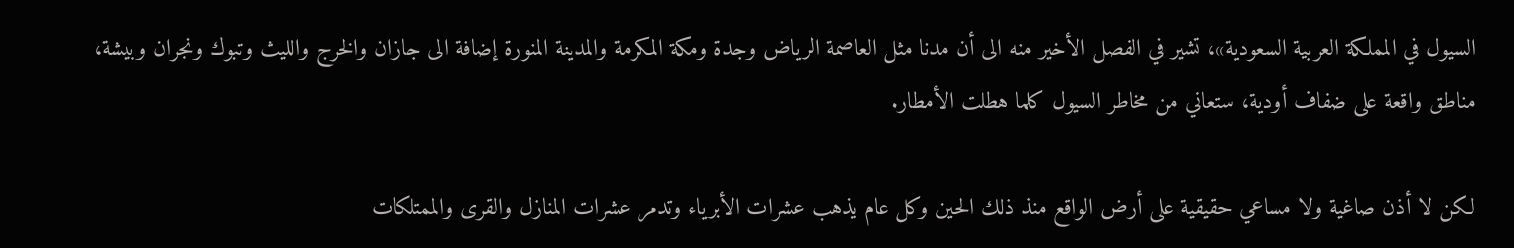السيول في المملكة العربية السعودية»، تشير في الفصل الأخير منه الى أن مدنا مثل العاصمة الرياض وجدة ومكة المكرمة والمدينة المنورة إضافة الى جازان والخرج والليث وتبوك ونجران وبيشة، مناطق واقعة على ضفاف أودية، ستعاني من مخاطر السيول كلما هطلت الأمطار.

لكن لا أذن صاغية ولا مساعي حقيقية على أرض الواقع منذ ذلك الحين وكل عام يذهب عشرات الأبرياء وتدمر عشرات المنازل والقرى والممتلكات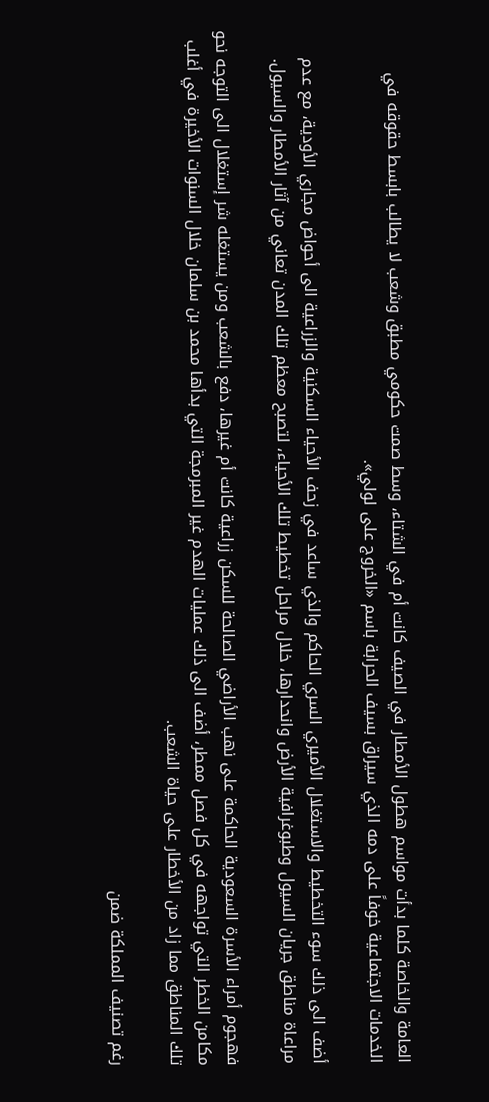العامة والخاصة كلما بدأت مواسم هطول الأمطار في الصيف كانت أم في الشتاء، وسط صمت حكومي مطبق وشعب لا يطالب بابسط حقوقه في الخدمات الاجتماعية خوفاً على دمه الذي سيراق بسيف الحرابة باسم «الخروج على لولي».

أضف الى ذلك سوء التخطيط والاستغلال الأميري السري الحاكم والذي ساعد في زحف الأحياء السكنية والزراعية الى أحواض مجاري الأودية، مع عدم مراعاة مناطق جريان السيول وطبوغرافية الأرض وانحدارها، خلال مراحل تخطيط تلك الأحياء، لتصبح معظم تلك المدن تعاني من آثار الأمطار والسيول.

فهجوم أمراء الأسرة السعودية الحاكمة على نهب الأراضي الصالحة للسكن زراعية كانت أم غيرها، دفع بالشعب ومن يستغله شر إستغلال الى التوجه نحو مكامن الخطر التي تواجهه في كل فصل ممطر، أضف الى ذلك عمليات الهدم غير المبرمجة التي بدأها محمد بن سلمان خلال السنوات الأخيرة في أغلب تلك المناطق مما زاد من الأخطار على حياة الشعب.

رغم تصنيف المملكة ضمن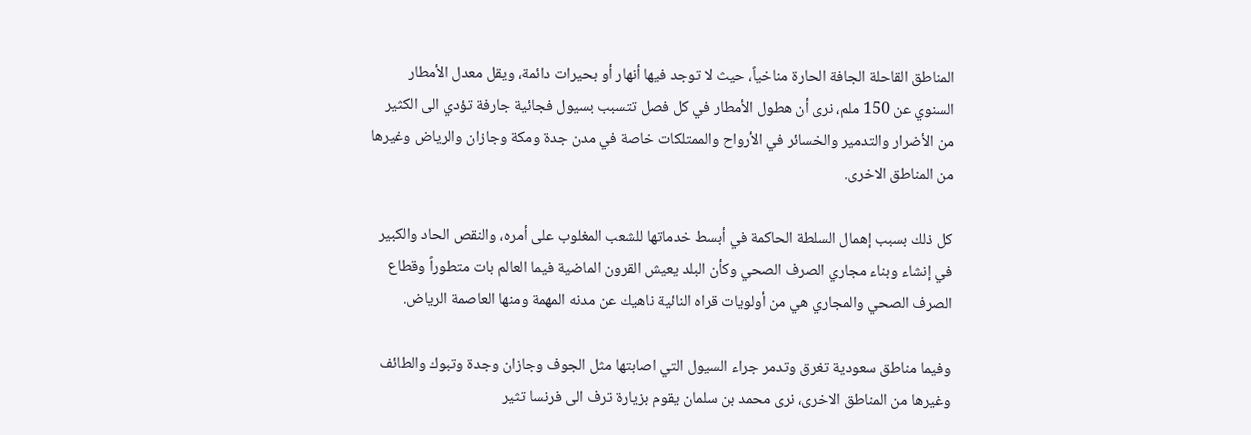المناطق القاحلة الجافة الحارة مناخياً، حيث لا توجد فيها أنهار أو بحيرات دائمة، ويقل معدل الأمطار السنوي عن 150 ملم، نرى أن هطول الأمطار في كل فصل تتسبب بسيول فجائية جارفة تؤدي الى الكثير من الأضرار والتدمير والخسائر في الأرواح والممتلكات خاصة في مدن جدة ومكة وجازان والرياض وغيرها من المناطق الاخرى.

كل ذلك بسبب إهمال السلطة الحاكمة في أبسط خدماتها للشعب المغلوب على أمره، والنقص الحاد والكبير في إنشاء وبناء مجاري الصرف الصحي وكأن البلد يعيش القرون الماضية فيما العالم بات متطوراً وقطاع الصرف الصحي والمجاري هي من أولويات قراه النائية ناهيك عن مدنه المهمة ومنها العاصمة الرياض.

وفيما مناطق سعودية تغرق وتدمر جراء السيول التي اصابتها مثل الجوف وجازان وجدة وتبوك والطائف وغيرها من المناطق الاخرى، نرى محمد بن سلمان يقوم بزيارة ترف الى فرنسا تثير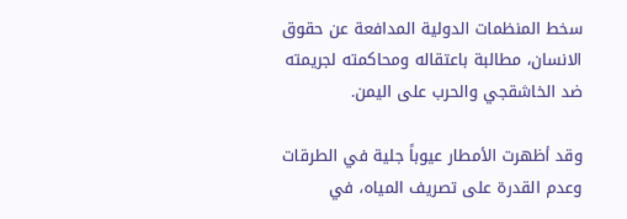سخط المنظمات الدولية المدافعة عن حقوق الانسان، مطالبة باعتقاله ومحاكمته لجريمته ضد الخاشقجي والحرب على اليمن.

وقد أظهرت الأمطار عيوباً جلية في الطرقات وعدم القدرة على تصريف المياه، في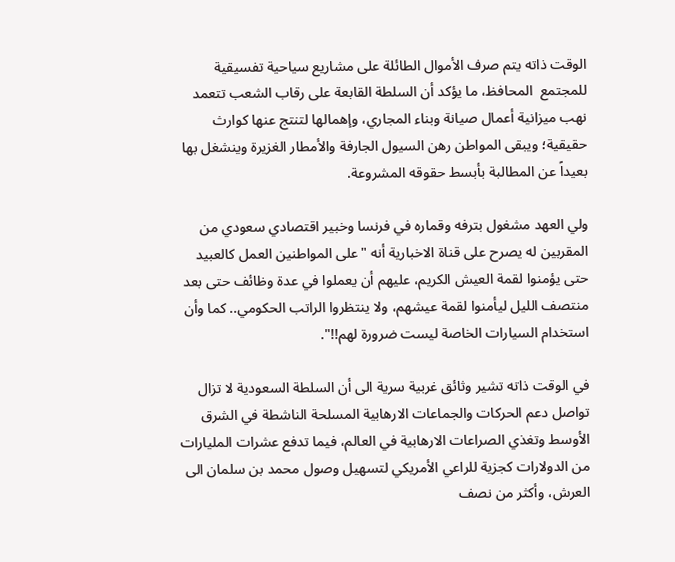الوقت ذاته يتم صرف الأموال الطائلة على مشاريع سياحية تفسيقية للمجتمع  المحافظ، ما يؤكد أن السلطة القابعة على رقاب الشعب تتعمد نهب ميزانية أعمال صيانة وبناء المجاري، وإهمالها لتنتج عنها كوارث حقيقية؛ ويبقى المواطن رهن السيول الجارفة والأمطار الغزيرة وينشغل بها بعيداً عن المطالبة بأبسط حقوقه المشروعة.

ولي العهد مشغول بترفه وقماره في فرنسا وخبير اقتصادي سعودي من المقربين له يصرح على قناة الاخبارية أنه "على المواطنين العمل كالعبيد حتى يؤمنوا لقمة العيش الكريم، عليهم أن يعملوا في عدة وظائف حتى بعد منتصف الليل ليأمنوا لقمة عيشهم، ولا ينتظروا الراتب الحكومي.. كما وأن استخدام السيارات الخاصة ليست ضرورة لهم!!".

في الوقت ذاته تشير وثائق غربية سرية الى أن السلطة السعودية لا تزال تواصل دعم الحركات والجماعات الارهابية المسلحة الناشطة في الشرق الأوسط وتغذي الصراعات الارهابية في العالم، فيما تدفع عشرات المليارات من الدولارات كجزية للراعي الأمريكي لتسهيل وصول محمد بن سلمان الى العرش، وأكثر من نصف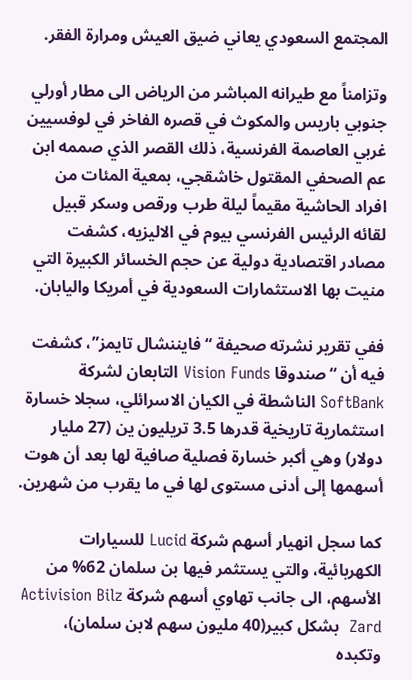المجتمع السعودي يعاني ضيق العيش ومرارة الفقر.

وتزامناً مع طيرانه المباشر من الرياض الى مطار أورلي جنوبي باريس والمكوث في قصره الفاخر في لوفسيين غربي العاصمة الفرنسية، ذلك القصر الذي صممه ابن عم الصحفي المقتول خاشقجي، بمعية المئات من افراد الحاشية مقيماً ليلة طرب ورقص وسكر قبيل لقائه الرئيس الفرنسي بيوم في الاليزيه، كشفت مصادر اقتصادية دولية عن حجم الخسائر الكبيرة التي منيت بها الاستثمارات السعودية في أمريكا واليابان.

ففي تقرير نشرته صحيفة “فايننشال تايمز”، كشفت فيه أن “صندوقا Vision Funds التابعان لشركة SoftBank الناشطة في الكيان الاسرائلي، سجلا خسارة استثمارية تاريخية قدرها 3.5 تريليون ين (27 مليار دولار) وهي أكبر خسارة فصلية صافية لها بعد أن هوت أسهمها إلى أدنى مستوى لها في ما يقرب من شهرين.

كما سجل انهيار أسهم شركة Lucid للسيارات الكهربائية، والتي يستثمر فيها بن سلمان 62% من الأسهم، الى جانب تهاوي أسهم شركة Activision Bilz Zard  بشكل كبير(40 مليون سهم لابن سلمان)، وتكبده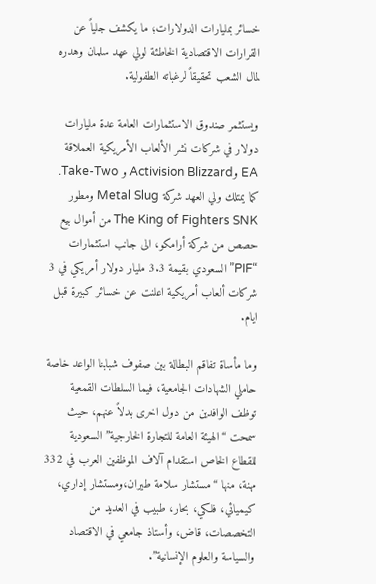خسائر بمليارات الدولارات؛ ما يكشف جلياً عن القرارات الاقتصادية الخاطئة لولي عهد سلمان وهدره لمال الشعب تحقيقاً لرغباته الطفولية.

ويستثمر صندوق الاستثمارات العامة عدة مليارات دولار في شركات نشر الألعاب الأمريكية العملاقة EA وActivision Blizzard و Take-Two. كما يمتلك ولي العهد شركة Metal Slug ومطور The King of Fighters SNK من أموال بيع حصص من شركة أرامكو، الى جانب استثمارات “PIF” السعودي بقيمة 3.3 مليار دولار أمريكي في 3 شركات ألعاب أمريكية اعلنت عن خسائر كبيرة قبل ايام.

وما مأساة تفاقم البطالة بين صفوف شبابنا الواعد خاصة حاملي الشهادات الجامعية، فيما السلطات القمعية توظف الوافدين من دول اخرى بدلاً عنهم، حيث سمحت “الهيئة العامة للتجارة الخارجية” السعودية للقطاع الخاص استقدام آلاف الموظفين العرب في 332 مهنة، منها “مستشار سلامة طيران،ومستشار إداري، كيميائي، فلكي، بحار، طبيب في العديد من التخصصات، قاض، وأستاذ جامعي في الاقتصاد والسياسة والعلوم الإنسانية”.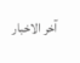آخر الاخبار